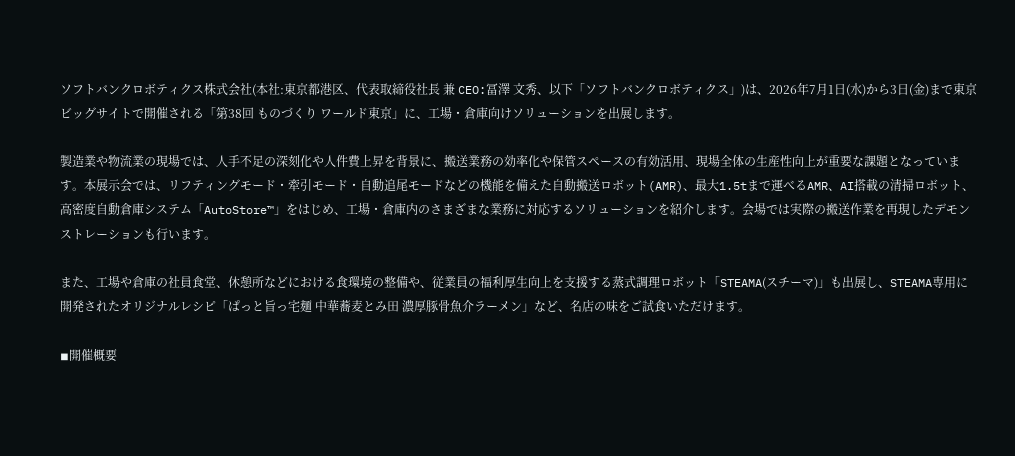ソフトバンクロボティクス株式会社(本社:東京都港区、代表取締役社長 兼 CEO:冨澤 文秀、以下「ソフトバンクロボティクス」)は、2026年7月1日(水)から3日(金)まで東京ビッグサイトで開催される「第38回 ものづくり ワールド東京」に、工場・倉庫向けソリューションを出展します。

製造業や物流業の現場では、人手不足の深刻化や人件費上昇を背景に、搬送業務の効率化や保管スペースの有効活用、現場全体の生産性向上が重要な課題となっています。本展示会では、リフティングモード・牽引モード・自動追尾モードなどの機能を備えた自動搬送ロボット(AMR)、最大1.5tまで運べるAMR、AI搭載の清掃ロボット、高密度自動倉庫システム「AutoStore™」をはじめ、工場・倉庫内のさまざまな業務に対応するソリューションを紹介します。会場では実際の搬送作業を再現したデモンストレーションも行います。

また、工場や倉庫の社員食堂、休憩所などにおける食環境の整備や、従業員の福利厚生向上を支援する蒸式調理ロボット「STEAMA(スチーマ)」も出展し、STEAMA専用に開発されたオリジナルレシピ「ぱっと旨っ宅麺 中華蕎麦とみ田 濃厚豚骨魚介ラーメン」など、名店の味をご試食いただけます。

◾開催概要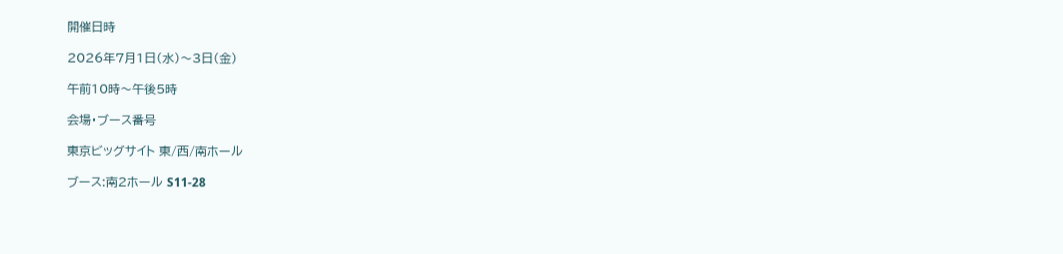開催日時

2026年7月1日(水)〜3日(金)

午前10時〜午後5時

会場・ブース番号

東京ビッグサイト 東/西/南ホール

ブース:南2ホール S11-28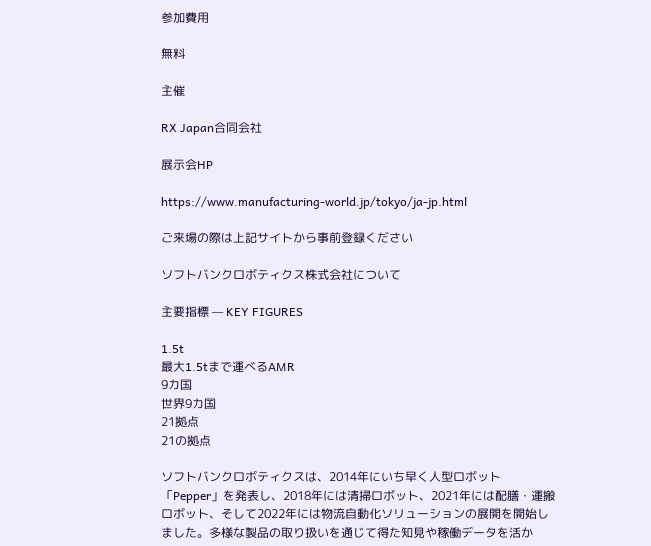参加費用

無料

主催

RX Japan合同会社

展示会HP

https://www.manufacturing-world.jp/tokyo/ja-jp.html

ご来場の際は上記サイトから事前登録ください

ソフトバンクロボティクス株式会社について

主要指標 — KEY FIGURES

1.5t
最大1.5tまで運べるAMR
9カ国
世界9カ国
21拠点
21の拠点

ソフトバンクロボティクスは、2014年にいち早く人型ロボット「Pepper」を発表し、2018年には清掃ロボット、2021年には配膳・運搬ロボット、そして2022年には物流自動化ソリューションの展開を開始しました。多様な製品の取り扱いを通じて得た知見や稼働データを活か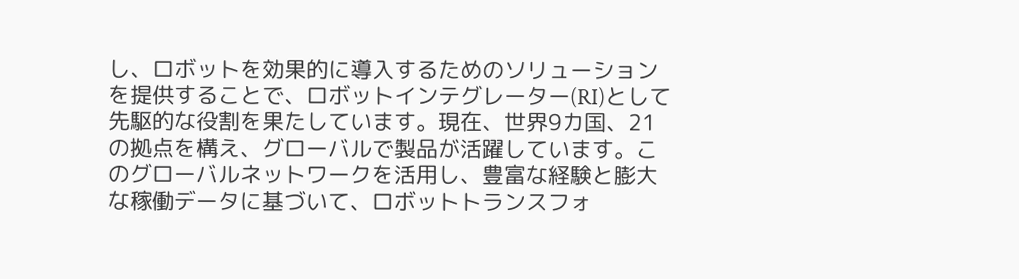し、ロボットを効果的に導入するためのソリューションを提供することで、ロボットインテグレーター(RI)として先駆的な役割を果たしています。現在、世界9カ国、21の拠点を構え、グローバルで製品が活躍しています。このグローバルネットワークを活用し、豊富な経験と膨大な稼働データに基づいて、ロボットトランスフォ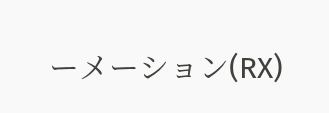ーメーション(RX)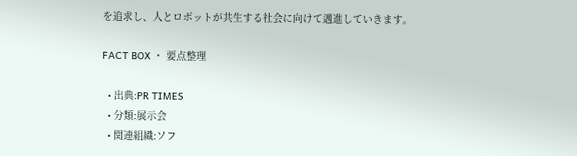を追求し、人とロボットが共生する社会に向けて邁進していきます。

FACT BOX ・ 要点整理

  • 出典:PR TIMES
  • 分類:展示会
  • 関連組織:ソフ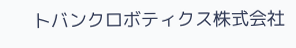トバンクロボティクス株式会社